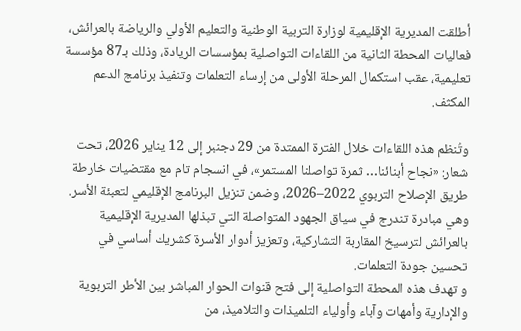أطلقت المديرية الإقليمية لوزارة التربية الوطنية والتعليم الأولي والرياضة بالعرائش، فعاليات المحطة الثانية من اللقاءات التواصلية بمؤسسات الريادة، وذلك بـ87 مؤسسة تعليمية، عقب استكمال المرحلة الأولى من إرساء التعلمات وتنفيذ برنامج الدعم المكثف.

وتُنظم هذه اللقاءات خلال الفترة الممتدة من 29 دجنبر إلى 12 يناير 2026، تحت شعار: «نجاح أبنائنا… ثمرة تواصلنا المستمر»، في انسجام تام مع مقتضيات خارطة طريق الإصلاح التربوي 2022–2026، وضمن تنزيل البرنامج الإقليمي لتعبئة الأسر. وهي مبادرة تندرج في سياق الجهود المتواصلة التي تبذلها المديرية الإقليمية بالعرائش لترسيخ المقاربة التشاركية، وتعزيز أدوار الأسرة كشريك أساسي في تحسين جودة التعلمات.
و تهدف هذه المحطة التواصلية إلى فتح قنوات الحوار المباشر بين الأطر التربوية والإدارية وأمهات وآباء وأولياء التلميذات والتلاميذ، من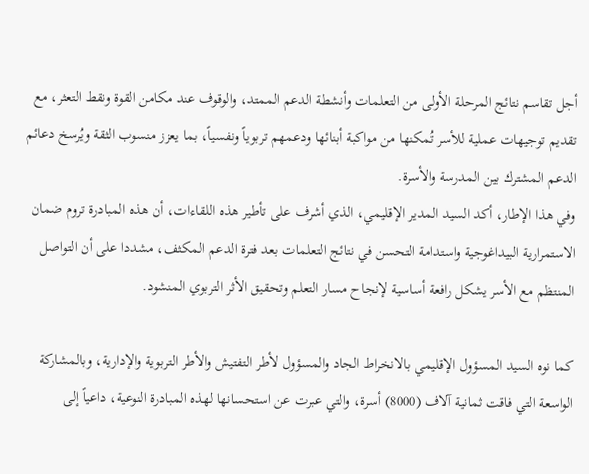أجل تقاسم نتائج المرحلة الأولى من التعلمات وأنشطة الدعم الممتد، والوقوف عند مكامن القوة ونقط التعثر، مع تقديم توجيهات عملية للأسر تُمكنها من مواكبة أبنائها ودعمهم تربوياً ونفسياً، بما يعزز منسوب الثقة ويُرسخ دعائم الدعم المشترك بين المدرسة والأسرة.
وفي هذا الإطار، أكد السيد المدير الإقليمي، الذي أشرف على تأطير هذه اللقاءات، أن هذه المبادرة تروم ضمان الاستمرارية البيداغوجية واستدامة التحسن في نتائج التعلمات بعد فترة الدعم المكثف، مشددا على أن التواصل المنتظم مع الأسر يشكل رافعة أساسية لإنجاح مسار التعلم وتحقيق الأثر التربوي المنشود.

كما نوه السيد المسؤول الإقليمي بالانخراط الجاد والمسؤول لأطر التفتيش والأطر التربوية والإدارية، وبالمشاركة الواسعة التي فاقت ثمانية آلاف (8000) أسرة، والتي عبرت عن استحسانها لهذه المبادرة النوعية، داعياً إلى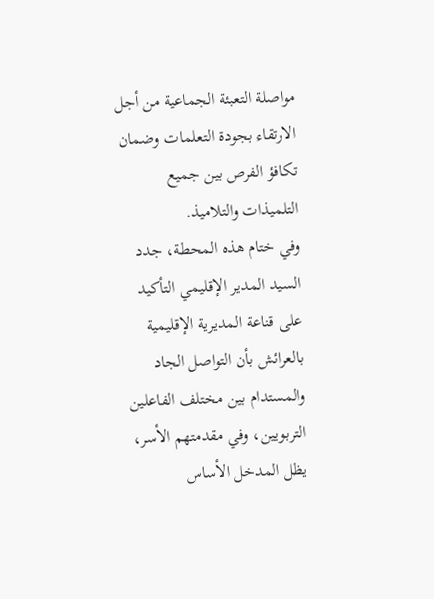مواصلة التعبئة الجماعية من أجل الارتقاء بجودة التعلمات وضمان تكافؤ الفرص بين جميع التلميذات والتلاميذ.
وفي ختام هذه المحطة، جدد السيد المدير الإقليمي التأكيد على قناعة المديرية الإقليمية بالعرائش بأن التواصل الجاد والمستدام بين مختلف الفاعلين التربويين، وفي مقدمتهم الأسر، يظل المدخل الأساس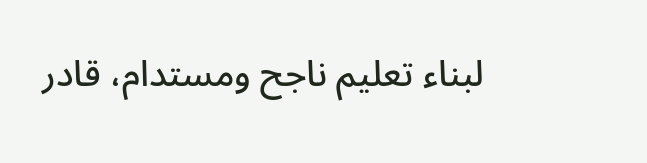لبناء تعليم ناجح ومستدام، قادر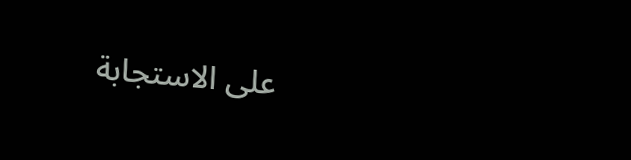على الاستجابة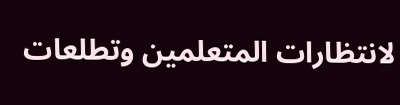لانتظارات المتعلمين وتطلعات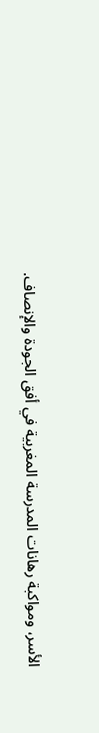الأسر، ومواكبة رهانات المدرسة المغربية في أفق الجودة والإنصاف.